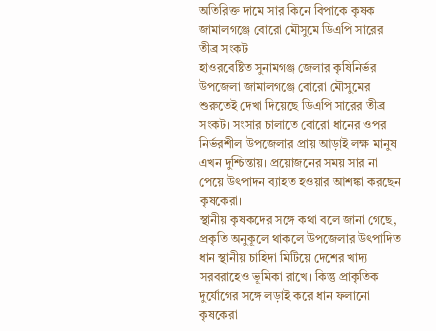অতিরিক্ত দামে সার কিনে বিপাকে কৃষক
জামালগঞ্জে বোরো মৌসুমে ডিএপি সারের তীব্র সংকট
হাওরবেষ্টিত সুনামগঞ্জ জেলার কৃষিনির্ভর উপজেলা জামালগঞ্জে বোরো মৌসুমের শুরুতেই দেখা দিয়েছে ডিএপি সারের তীব্র সংকট। সংসার চালাতে বোরো ধানের ওপর নির্ভরশীল উপজেলার প্রায় আড়াই লক্ষ মানুষ এখন দুশ্চিন্তায়। প্রয়োজনের সময় সার না পেয়ে উৎপাদন ব্যাহত হওয়ার আশঙ্কা করছেন কৃষকেরা।
স্থানীয় কৃষকদের সঙ্গে কথা বলে জানা গেছে, প্রকৃতি অনুকূলে থাকলে উপজেলার উৎপাদিত ধান স্থানীয় চাহিদা মিটিয়ে দেশের খাদ্য সরবরাহেও ভূমিকা রাখে। কিন্তু প্রাকৃতিক দুর্যোগের সঙ্গে লড়াই করে ধান ফলানো কৃষকেরা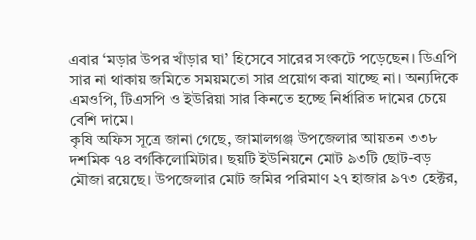এবার ‘মড়ার উপর খাঁড়ার ঘা’ হিসেবে সারের সংকটে পড়েছেন। ডিএপি সার না থাকায় জমিতে সময়মতো সার প্রয়োগ করা যাচ্ছে না। অন্যদিকে এমওপি, টিএসপি ও ইউরিয়া সার কিনতে হচ্ছে নির্ধারিত দামের চেয়ে বেশি দামে।
কৃষি অফিস সূত্রে জানা গেছে, জামালগঞ্জ উপজেলার আয়তন ৩৩৮ দশমিক ৭৪ বর্গকিলোমিটার। ছয়টি ইউনিয়নে মোট ৯৩টি ছোট-বড় মৌজা রয়েছে। উপজেলার মোট জমির পরিমাণ ২৭ হাজার ৯৭৩ হেক্টর,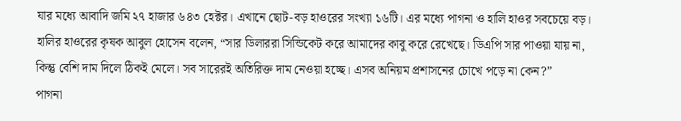যার মধ্যে আবাদি জমি ২৭ হাজার ৬৪৩ হেক্টর। এখানে ছোট-বড় হাওরের সংখ্যা ১৬টি। এর মধ্যে পাগনা ও হালি হাওর সবচেয়ে বড়।
হালির হাওরের কৃষক আবুল হোসেন বলেন, “সার ডিলাররা সিন্ডিকেট করে আমাদের কাবু করে রেখেছে। ডিএপি সার পাওয়া যায় না, কিন্তু বেশি দাম দিলে ঠিকই মেলে। সব সারেরই অতিরিক্ত দাম নেওয়া হচ্ছে। এসব অনিয়ম প্রশাসনের চোখে পড়ে না কেন?”
পাগনা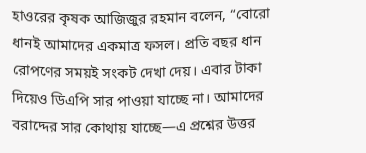হাওরের কৃষক আজিজুর রহমান বলেন, “বোরো ধানই আমাদের একমাত্র ফসল। প্রতি বছর ধান রোপণের সময়ই সংকট দেখা দেয়। এবার টাকা দিয়েও ডিএপি সার পাওয়া যাচ্ছে না। আমাদের বরাদ্দের সার কোথায় যাচ্ছে—এ প্রশ্নের উত্তর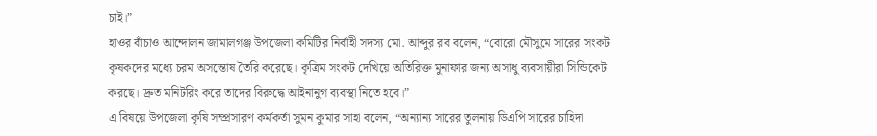চাই।”
হাওর বাঁচাও আন্দোলন জামালগঞ্জ উপজেলা কমিটির নির্বাহী সদস্য মো. আব্দুর রব বলেন, “বোরো মৌসুমে সারের সংকট কৃষকদের মধ্যে চরম অসন্তোষ তৈরি করেছে। কৃত্রিম সংকট দেখিয়ে অতিরিক্ত মুনাফার জন্য অসাধু ব্যবসায়ীরা সিন্ডিকেট করছে। দ্রুত মনিটরিং করে তাদের বিরুদ্ধে আইনানুগ ব্যবস্থা নিতে হবে।”
এ বিষয়ে উপজেলা কৃষি সম্প্রসারণ কর্মকর্তা সুমন কুমার সাহা বলেন, “অন্যান্য সারের তুলনায় ডিএপি সারের চাহিদা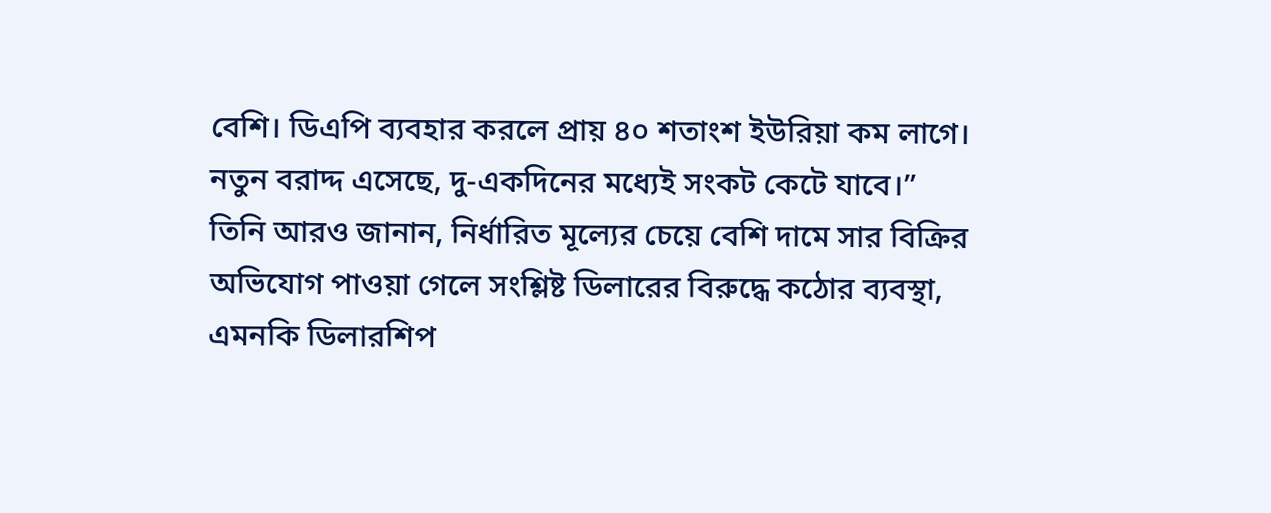বেশি। ডিএপি ব্যবহার করলে প্রায় ৪০ শতাংশ ইউরিয়া কম লাগে। নতুন বরাদ্দ এসেছে, দু-একদিনের মধ্যেই সংকট কেটে যাবে।”
তিনি আরও জানান, নির্ধারিত মূল্যের চেয়ে বেশি দামে সার বিক্রির অভিযোগ পাওয়া গেলে সংশ্লিষ্ট ডিলারের বিরুদ্ধে কঠোর ব্যবস্থা, এমনকি ডিলারশিপ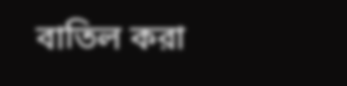বাতিল করা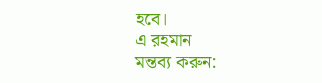হবে।
এ রহমান
মন্তব্য করুন: